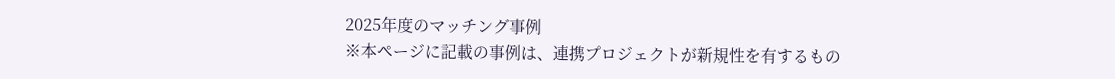2025年度のマッチング事例
※本ページに記載の事例は、連携プロジェクトが新規性を有するもの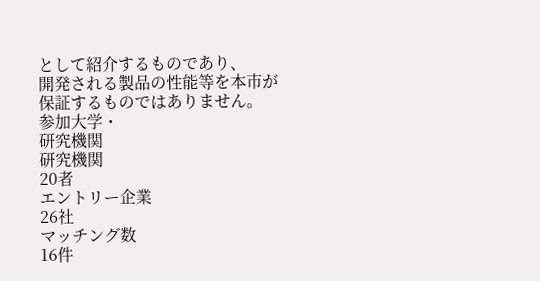として紹介するものであり、
開発される製品の性能等を本市が保証するものではありません。
参加大学・
研究機関
研究機関
20者
エントリー企業
26社
マッチング数
16件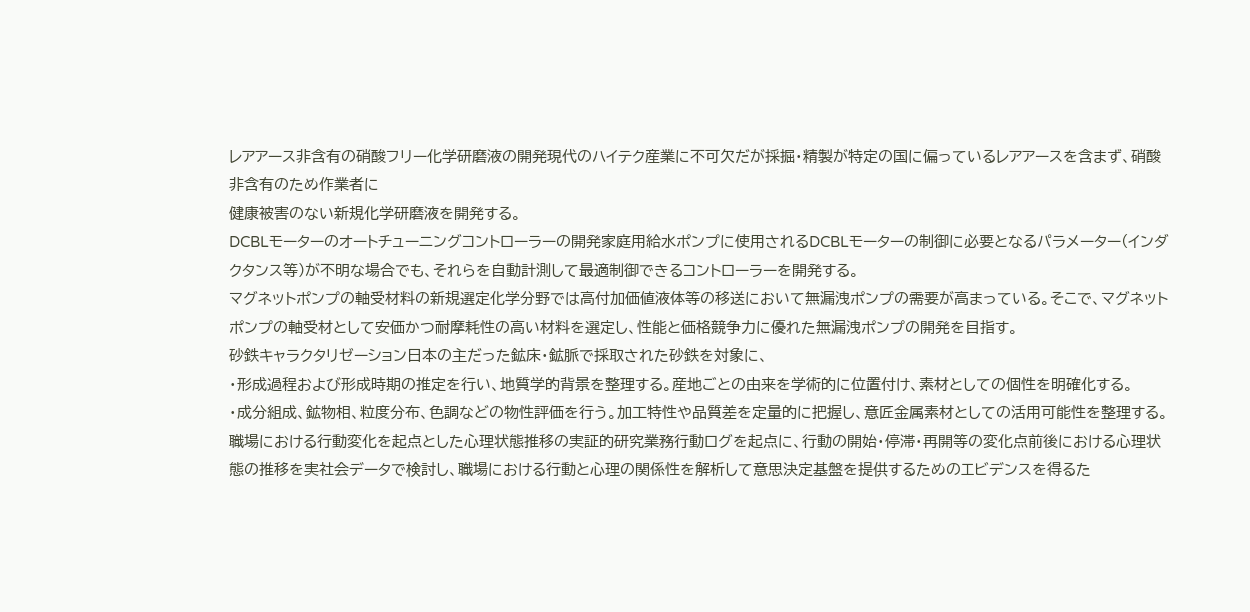レアアース非含有の硝酸フリー化学研磨液の開発現代のハイテク産業に不可欠だが採掘・精製が特定の国に偏っているレアアースを含まず、硝酸非含有のため作業者に
健康被害のない新規化学研磨液を開発する。
DCBLモーターのオートチューニングコントローラーの開発家庭用給水ポンプに使用されるDCBLモーターの制御に必要となるパラメーター(インダクタンス等)が不明な場合でも、それらを自動計測して最適制御できるコントローラーを開発する。
マグネットポンプの軸受材料の新規選定化学分野では高付加価値液体等の移送において無漏洩ポンプの需要が高まっている。そこで、マグネットポンプの軸受材として安価かつ耐摩耗性の高い材料を選定し、性能と価格競争力に優れた無漏洩ポンプの開発を目指す。
砂鉄キャラクタリゼーション日本の主だった鉱床・鉱脈で採取された砂鉄を対象に、
・形成過程および形成時期の推定を行い、地質学的背景を整理する。産地ごとの由来を学術的に位置付け、素材としての個性を明確化する。
・成分組成、鉱物相、粒度分布、色調などの物性評価を行う。加工特性や品質差を定量的に把握し、意匠金属素材としての活用可能性を整理する。
職場における行動変化を起点とした心理状態推移の実証的研究業務行動ログを起点に、行動の開始・停滞・再開等の変化点前後における心理状態の推移を実社会データで検討し、職場における行動と心理の関係性を解析して意思決定基盤を提供するためのエビデンスを得るた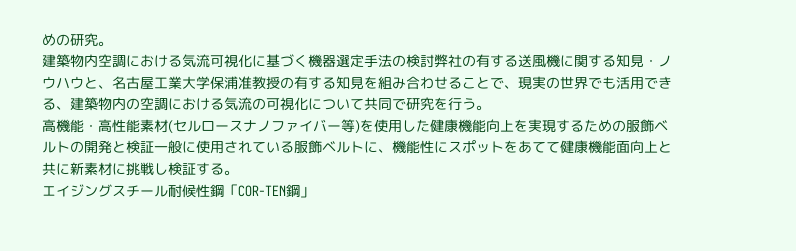めの研究。
建築物内空調における気流可視化に基づく機器選定手法の検討弊社の有する送風機に関する知見・ノウハウと、名古屋工業大学保浦准教授の有する知見を組み合わせることで、現実の世界でも活用できる、建築物内の空調における気流の可視化について共同で研究を行う。
高機能・高性能素材(セルロースナノファイバー等)を使用した健康機能向上を実現するための服飾ベルトの開発と検証一般に使用されている服飾ベルトに、機能性にスポットをあてて健康機能面向上と共に新素材に挑戦し検証する。
エイジングスチール耐候性鋼「COR-TEN鋼」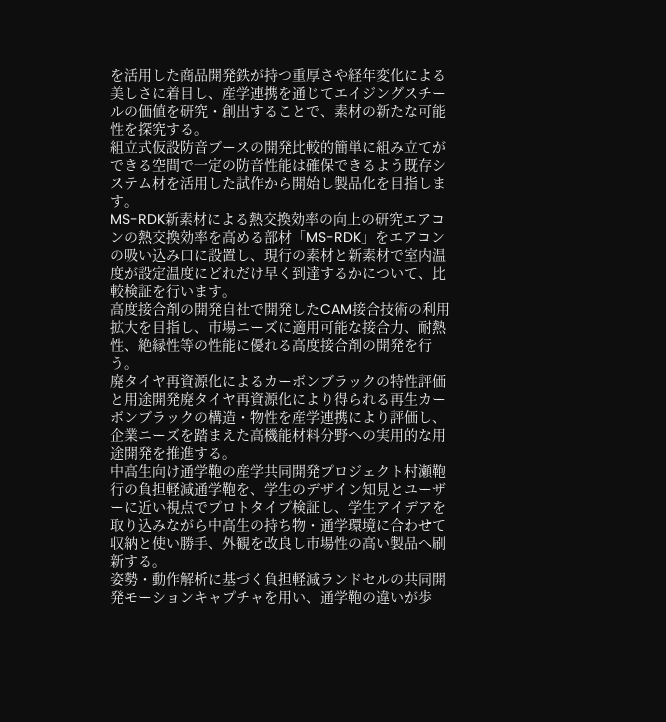を活用した商品開発鉄が持つ重厚さや経年変化による美しさに着目し、産学連携を通じてエイジングスチールの価値を研究・創出することで、素材の新たな可能性を探究する。
組立式仮設防音ブースの開発比較的簡単に組み立てができる空間で一定の防音性能は確保できるよう既存システム材を活用した試作から開始し製品化を目指します。
MS-RDK新素材による熱交換効率の向上の研究エアコンの熱交換効率を高める部材「MS-RDK」をエアコンの吸い込み口に設置し、現行の素材と新素材で室内温度が設定温度にどれだけ早く到達するかについて、比較検証を行います。
高度接合剤の開発自社で開発したCAM接合技術の利用拡大を目指し、市場ニーズに適用可能な接合力、耐熱性、絶縁性等の性能に優れる高度接合剤の開発を行う。
廃タイヤ再資源化によるカーボンブラックの特性評価と用途開発廃タイヤ再資源化により得られる再生カーボンブラックの構造・物性を産学連携により評価し、企業ニーズを踏まえた高機能材料分野への実用的な用途開発を推進する。
中高生向け通学鞄の産学共同開発プロジェクト村瀬鞄行の負担軽減通学鞄を、学生のデザイン知見とユーザーに近い視点でプロトタイプ検証し、学生アイデアを取り込みながら中高生の持ち物・通学環境に合わせて収納と使い勝手、外観を改良し市場性の高い製品へ刷新する。
姿勢・動作解析に基づく負担軽減ランドセルの共同開発モーションキャプチャを用い、通学鞄の違いが歩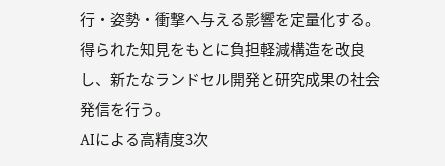行・姿勢・衝撃へ与える影響を定量化する。得られた知見をもとに負担軽減構造を改良し、新たなランドセル開発と研究成果の社会発信を行う。
AIによる高精度3次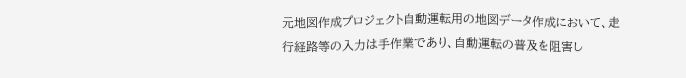元地図作成プロジェクト自動運転用の地図データ作成において、走行経路等の入力は手作業であり、自動運転の普及を阻害し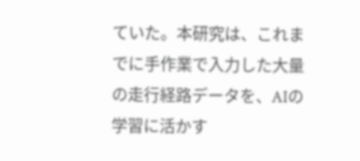ていた。本研究は、これまでに手作業で入力した大量の走行経路データを、AIの学習に活かす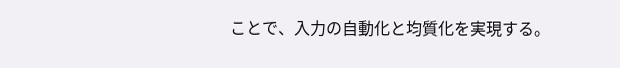ことで、入力の自動化と均質化を実現する。